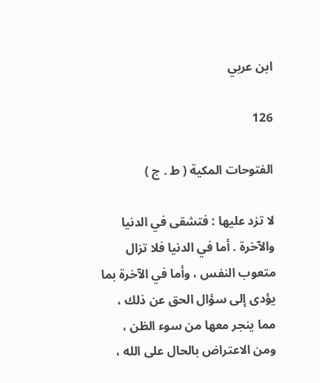ابن عربي

126

الفتوحات المكية ( ط . ج )

لا تزد عليها : فتشقى في الدنيا والآخرة . أما في الدنيا فلا تزال متعوب النفس ، وأما في الآخرة بما يؤدى إلى سؤال الحق عن ذلك ، مما ينجر معها من سوء الظن ، ومن الاعتراض بالحال على الله ،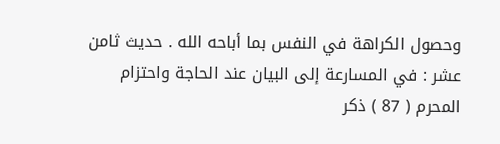وحصول الكراهة في النفس بما أباحه الله . حديث ثامن عشر : في المسارعة إلى البيان عند الحاجة واحتزام المحرم ( 87 ) ذكر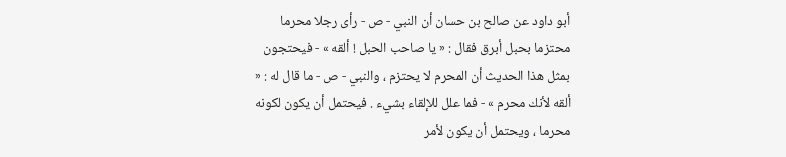أبو داود عن صالح بن حسان أن النبي - ص - رأى رجلا محرما محتزما بحبل أبرق فقال : « يا صاحب الحبل ! ألقه » - فيحتجون بمثل هذا الحديث أن المحرم لا يحتزم ، والنبي - ص - ما قال له : « ألقه لأنك محرم » - فما علل للإلقاء بشيء . فيحتمل أن يكون لكونه محرما ، ويحتمل أن يكون لأمر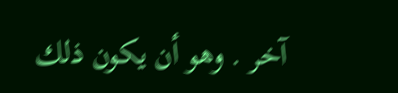آخر . وهو أن يكون ذلك